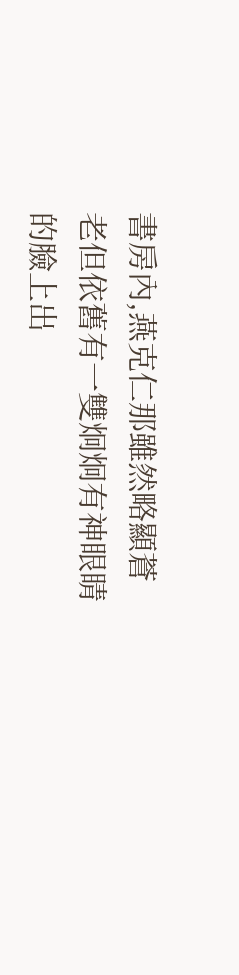書房內,燕克仁那雖然略顯蒼老但依舊有一雙炯炯有神眼睛的臉上出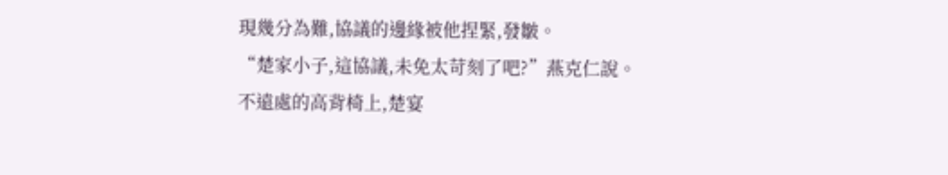現幾分為難,協議的邊緣被他捏緊,發皺。
“楚家小子,這協議,未免太苛刻了吧?”燕克仁說。
不遠處的高背椅上,楚宴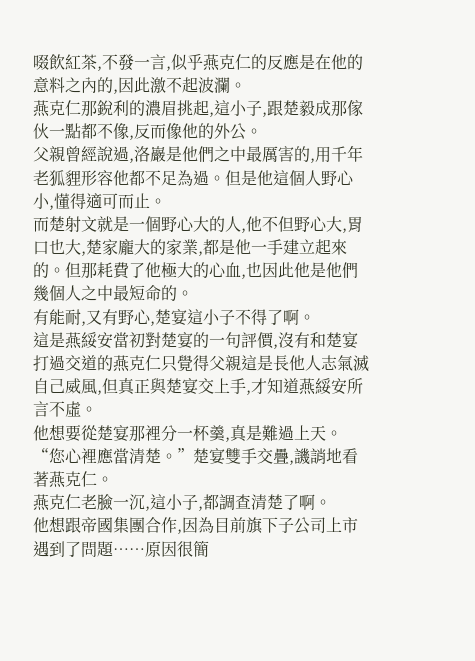啜飲紅茶,不發一言,似乎燕克仁的反應是在他的意料之內的,因此激不起波瀾。
燕克仁那銳利的濃眉挑起,這小子,跟楚毅成那傢伙一點都不像,反而像他的外公。
父親曾經說過,洛巖是他們之中最厲害的,用千年老狐貍形容他都不足為過。但是他這個人野心小,懂得適可而止。
而楚射文就是一個野心大的人,他不但野心大,胃口也大,楚家龐大的家業,都是他一手建立起來的。但那耗費了他極大的心血,也因此他是他們幾個人之中最短命的。
有能耐,又有野心,楚宴這小子不得了啊。
這是燕綏安當初對楚宴的一句評價,沒有和楚宴打過交道的燕克仁只覺得父親這是長他人志氣滅自己威風,但真正與楚宴交上手,才知道燕綏安所言不虛。
他想要從楚宴那裡分一杯羹,真是難過上天。
“您心裡應當清楚。”楚宴雙手交疊,譏誚地看著燕克仁。
燕克仁老臉一沉,這小子,都調查清楚了啊。
他想跟帝國集團合作,因為目前旗下子公司上市遇到了問題……原因很簡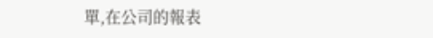單,在公司的報表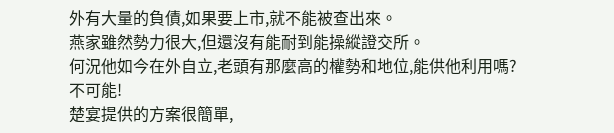外有大量的負債,如果要上市,就不能被查出來。
燕家雖然勢力很大,但還沒有能耐到能操縱證交所。
何況他如今在外自立,老頭有那麼高的權勢和地位,能供他利用嗎?不可能!
楚宴提供的方案很簡單,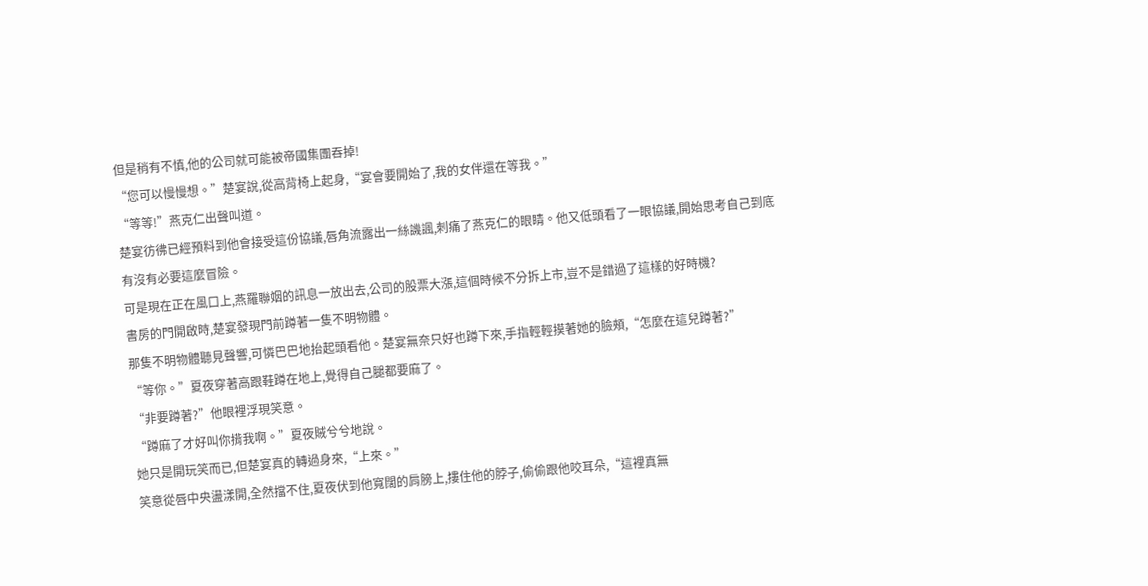但是稍有不慎,他的公司就可能被帝國集團吞掉!
“您可以慢慢想。”楚宴說,從高背椅上起身,“宴會要開始了,我的女伴還在等我。”
“等等!”燕克仁出聲叫道。
楚宴彷彿已經預料到他會接受這份協議,唇角流露出一絲譏諷,刺痛了燕克仁的眼睛。他又低頭看了一眼協議,開始思考自己到底有沒有必要這麼冒險。
可是現在正在風口上,燕羅聯姻的訊息一放出去,公司的股票大漲,這個時候不分拆上市,豈不是錯過了這樣的好時機?
書房的門開啟時,楚宴發現門前蹲著一隻不明物體。
那隻不明物體聽見聲響,可憐巴巴地抬起頭看他。楚宴無奈只好也蹲下來,手指輕輕摸著她的臉頰,“怎麼在這兒蹲著?”
“等你。”夏夜穿著高跟鞋蹲在地上,覺得自己腿都要麻了。
“非要蹲著?”他眼裡浮現笑意。
“蹲麻了才好叫你揹我啊。”夏夜賊兮兮地說。
她只是開玩笑而已,但楚宴真的轉過身來,“上來。”
笑意從唇中央盪漾開,全然擋不住,夏夜伏到他寬闊的肩膀上,摟住他的脖子,偷偷跟他咬耳朵,“這裡真無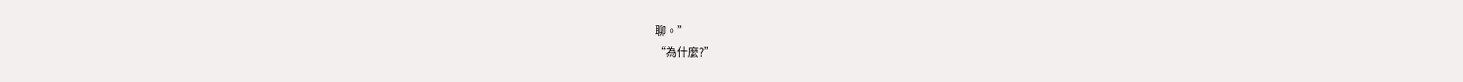聊。”
“為什麼?”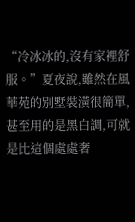“冷冰冰的,沒有家裡舒服。”夏夜說,雖然在風華苑的別墅裝潢很簡單,甚至用的是黑白調,可就是比這個處處奢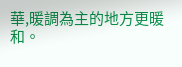華,暖調為主的地方更暖和。